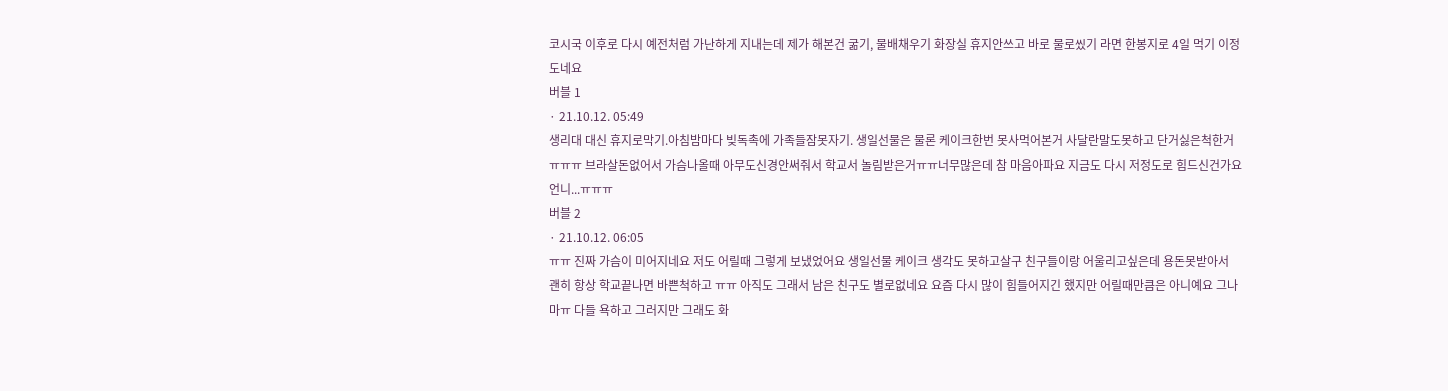코시국 이후로 다시 예전처럼 가난하게 지내는데 제가 해본건 굶기, 물배채우기 화장실 휴지안쓰고 바로 물로씼기 라면 한봉지로 4일 먹기 이정도네요
버블 1
· 21.10.12. 05:49
생리대 대신 휴지로막기.아침밤마다 빚독촉에 가족들잠못자기. 생일선물은 물론 케이크한번 못사먹어본거 사달란말도못하고 단거싫은척한거ㅠㅠㅠ 브라살돈없어서 가슴나올때 아무도신경안써줘서 학교서 놀림받은거ㅠㅠ너무많은데 참 마음아파요 지금도 다시 저정도로 힘드신건가요 언니...ㅠㅠㅠ
버블 2
· 21.10.12. 06:05
ㅠㅠ 진짜 가슴이 미어지네요 저도 어릴때 그렇게 보냈었어요 생일선물 케이크 생각도 못하고살구 친구들이랑 어울리고싶은데 용돈못받아서 괜히 항상 학교끝나면 바쁜척하고 ㅠㅠ 아직도 그래서 남은 친구도 별로없네요 요즘 다시 많이 힘들어지긴 했지만 어릴때만큼은 아니예요 그나마ㅠ 다들 욕하고 그러지만 그래도 화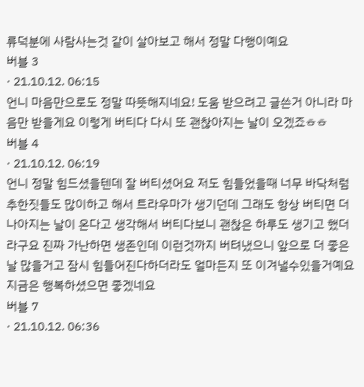류덕분에 사람사는것 같이 살아보고 해서 정말 다행이예요
버블 3
· 21.10.12. 06:15
언니 마음만으로도 정말 따뜻해지네요! 도움 받으려고 글쓴거 아니라 마음만 받을게요 이렇게 버티다 다시 또 괜찮아지는 날이 오겠죠ㅎㅎ
버블 4
· 21.10.12. 06:19
언니 정말 힘드셨을텐데 잘 버티셨어요 저도 힘들었을때 너무 바닥처럼 추한짓들도 많이하고 해서 트라우마가 생기던데 그래도 항상 버티면 더 나아지는 날이 온다고 생각해서 버티다보니 괜찮은 하루도 생기고 했더라구요 진짜 가난하면 생존인데 이런것까지 버텨냈으니 앞으로 더 좋은날 많을거고 잠시 힘들어진다하더라도 얼마든지 또 이겨낼수있을거예요 지금은 행복하셨으면 좋겠네요
버블 7
· 21.10.12. 06:36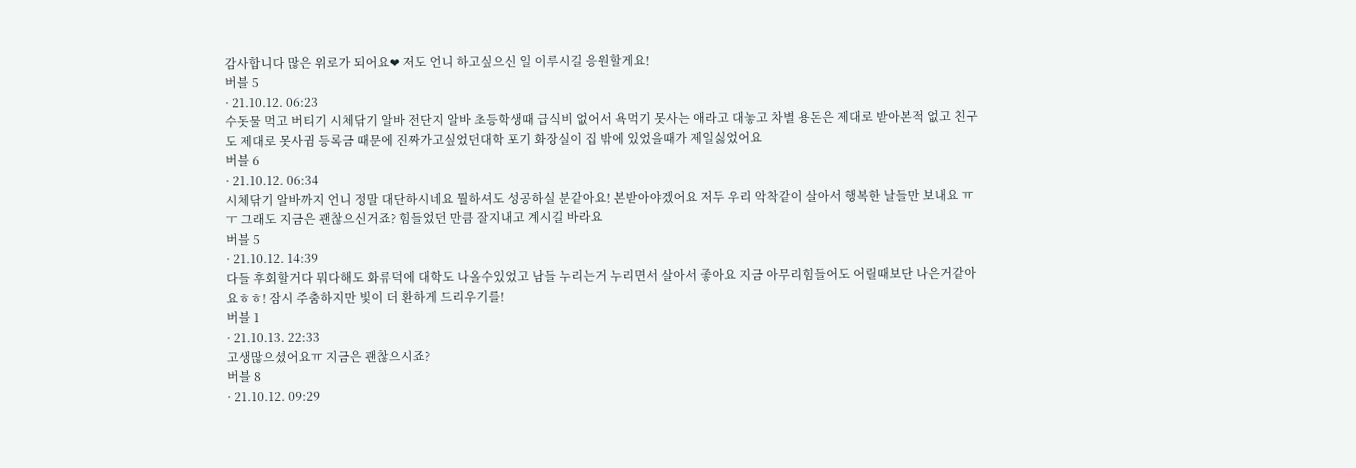감사합니다 많은 위로가 되어요❤ 저도 언니 하고싶으신 일 이루시길 응원할게요!
버블 5
· 21.10.12. 06:23
수돗물 먹고 버티기 시체닦기 알바 전단지 알바 초등학생때 급식비 없어서 욕먹기 못사는 애라고 대놓고 차별 용돈은 제대로 받아본적 없고 친구도 제대로 못사귐 등록금 때문에 진짜가고싶었던대학 포기 화장실이 집 밖에 있었을때가 제일싫었어요
버블 6
· 21.10.12. 06:34
시체닦기 알바까지 언니 정말 대단하시네요 뭘하셔도 성공하실 분같아요! 본받아야겠어요 저두 우리 악착같이 살아서 행복한 날들만 보내요 ㅠㅜ 그래도 지금은 괜찮으신거죠? 힘들었던 만큼 잘지내고 계시길 바라요
버블 5
· 21.10.12. 14:39
다들 후회할거다 뭐다해도 화류덕에 대학도 나올수있었고 남들 누리는거 누리면서 살아서 좋아요 지금 아무리힘들어도 어릴때보단 나은거같아요ㅎㅎ! 잠시 주춤하지만 빛이 더 환하게 드리우기를!
버블 1
· 21.10.13. 22:33
고생많으셨어요ㅠ 지금은 괜찮으시죠?
버블 8
· 21.10.12. 09:29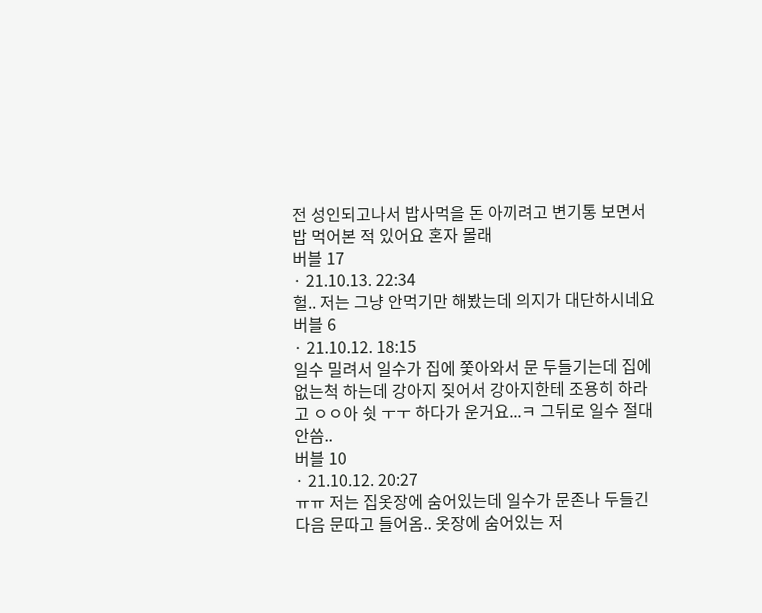전 성인되고나서 밥사먹을 돈 아끼려고 변기통 보면서 밥 먹어본 적 있어요 혼자 몰래
버블 17
· 21.10.13. 22:34
헐.. 저는 그냥 안먹기만 해봤는데 의지가 대단하시네요
버블 6
· 21.10.12. 18:15
일수 밀려서 일수가 집에 쫓아와서 문 두들기는데 집에 없는척 하는데 강아지 짖어서 강아지한테 조용히 하라고 ㅇㅇ아 쉿 ㅜㅜ 하다가 운거요...ㅋ 그뒤로 일수 절대 안씀..
버블 10
· 21.10.12. 20:27
ㅠㅠ 저는 집옷장에 숨어있는데 일수가 문존나 두들긴다음 문따고 들어옴.. 옷장에 숨어있는 저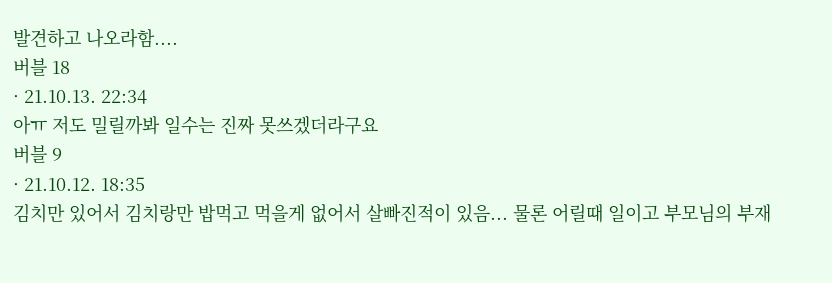발견하고 나오라함....
버블 18
· 21.10.13. 22:34
아ㅠ 저도 밀릴까봐 일수는 진짜 못쓰겠더라구요
버블 9
· 21.10.12. 18:35
김치만 있어서 김치랑만 밥먹고 먹을게 없어서 살빠진적이 있음... 물론 어릴때 일이고 부모님의 부재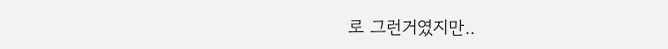로 그런거였지만..